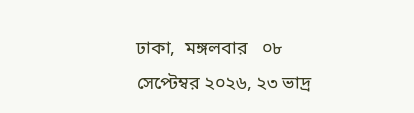ঢাকা,  মঙ্গলবার   ০৮ সেপ্টেম্বর ২০২৬, ২৩ ভাদ্র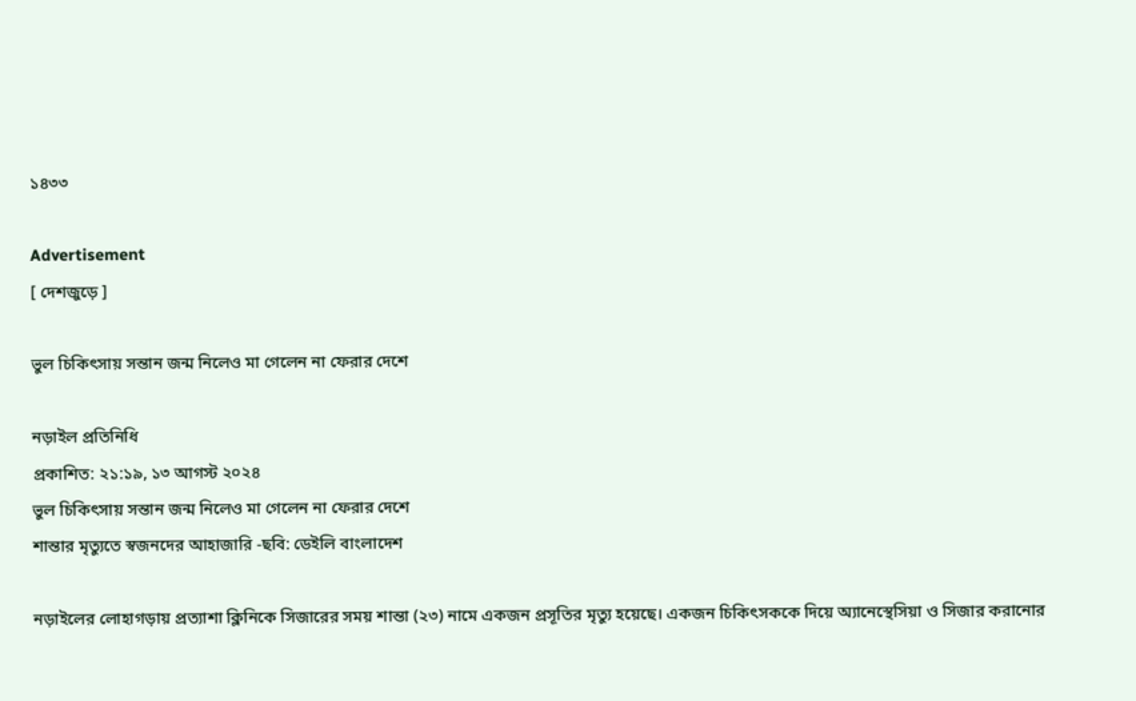১৪৩৩

Advertisement
[ দেশজুড়ে ]

ভুল চিকিৎসায় সন্তান জন্ম নিলেও মা গেলেন না ফেরার দেশে

নড়াইল প্রতিনিধি
প্রকাশিত: ২১:১৯, ১৩ আগস্ট ২০২৪
ভুল চিকিৎসায় সন্তান জন্ম নিলেও মা গেলেন না ফেরার দেশে
শান্তার মৃত্যুতে স্বজনদের আহাজারি -ছবি: ডেইলি বাংলাদেশ

নড়াইলের লোহাগড়ায় প্রত্যাশা ক্লিনিকে সিজারের সময় শান্তা (২৩) নামে একজন প্রসূতির মৃত্যু হয়েছে। একজন চিকিৎসককে দিয়ে অ্যানেস্থেসিয়া ও সিজার করানোর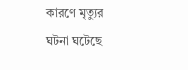কারণে মৃত্যুর ঘটনা ঘটেছে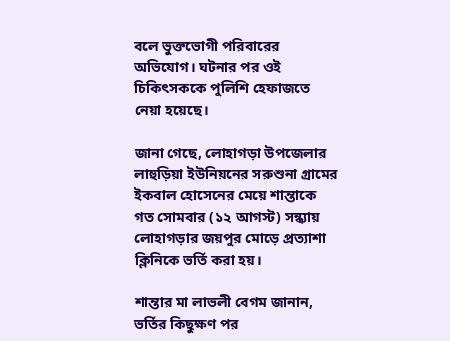বলে ভুক্তভোগী পরিবারের অভিযোগ। ঘটনার পর ওই চিকিৎসককে পুলিশি হেফাজতে নেয়া হয়েছে।

জানা গেছে, লোহাগড়া উপজেলার লাহুড়িয়া ইউনিয়নের সরুশুনা গ্রামের ইকবাল হোসেনের মেয়ে শান্তাকে গত সোমবার (১২ আগস্ট) সন্ধ্যায় লোহাগড়ার জয়পুর মোড়ে প্রত্যাশা ক্লিনিকে ভর্তি করা হয়।

শান্তার মা লাভলী বেগম জানান, ভর্তির কিছুক্ষণ পর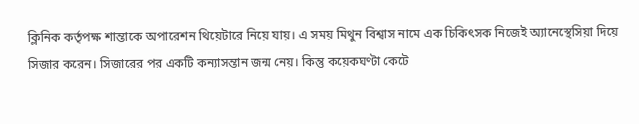ক্লিনিক কর্তৃপক্ষ শান্তাকে অপারেশন থিয়েটারে নিয়ে যায়। এ সময় মিথুন বিশ্বাস নামে এক চিকিৎসক নিজেই অ্যানেস্থেসিয়া দিয়ে সিজার করেন। সিজারের পর একটি কন্যাসন্তান জন্ম নেয়। কিন্তু কয়েকঘণ্টা কেটে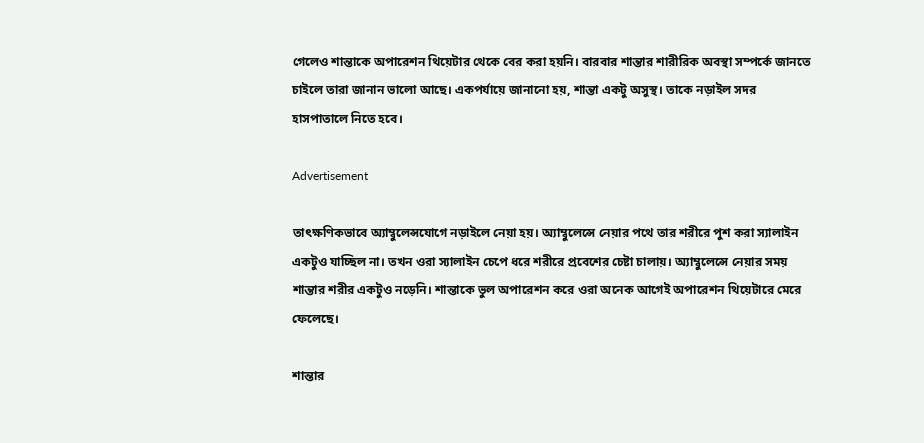গেলেও শান্তাকে অপারেশন থিয়েটার থেকে বের করা হয়নি। বারবার শান্তার শারীরিক অবস্থা সম্পর্কে জানতে চাইলে তারা জানান ভালো আছে। একপর্যায়ে জানানো হয়, শান্তা একটু অসুস্থ। তাকে নড়াইল সদর হাসপাতালে নিতে হবে।

Advertisement

তাৎক্ষণিকভাবে অ্যাম্বুলেন্সযোগে নড়াইলে নেয়া হয়। অ্যাম্বুলেন্সে নেয়ার পথে তার শরীরে পুশ করা স্যালাইন একটুও যাচ্ছিল না। তখন ওরা স্যালাইন চেপে ধরে শরীরে প্রবেশের চেষ্টা চালায়। অ্যাম্বুলেন্সে নেয়ার সময় শান্তার শরীর একটুও নড়েনি। শান্তাকে ভুল অপারেশন করে ওরা অনেক আগেই অপারেশন থিয়েটারে মেরে ফেলেছে।

শান্তার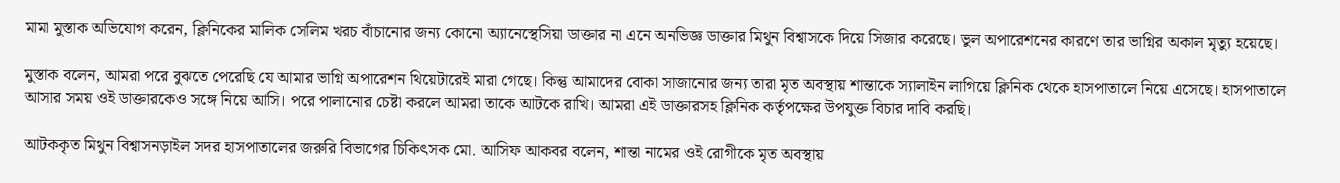মামা মুস্তাক অভিযোগ করেন, ক্লিনিকের মালিক সেলিম খরচ বাঁচানোর জন্য কোনো অ্যানেস্থেসিয়া ডাক্তার না এনে অনভিজ্ঞ ডাক্তার মিথুন বিশ্বাসকে দিয়ে সিজার করেছে। ভুল অপারেশনের কারণে তার ভাগ্নির অকাল মৃত্যু হয়েছে।

মুস্তাক বলেন, আমরা পরে বুঝতে পেরেছি যে আমার ভাগ্নি অপারেশন থিয়েটারেই মারা গেছে। কিন্তু আমাদের বোকা সাজানোর জন্য তারা মৃত অবস্থায় শান্তাকে স্যালাইন লাগিয়ে ক্লিনিক থেকে হাসপাতালে নিয়ে এসেছে। হাসপাতালে আসার সময় ওই ডাক্তারকেও সঙ্গে নিয়ে আসি। পরে পালানোর চেষ্টা করলে আমরা তাকে আটকে রাখি। আমরা এই ডাক্তারসহ ক্লিনিক কর্তৃপক্ষের উপযুক্ত বিচার দাবি করছি।

আটককৃত মিথুন বিশ্বাসনড়াইল সদর হাসপাতালের জরুরি বিভাগের চিকিৎসক মো. আসিফ আকবর বলেন, শান্তা নামের ওই রোগীকে মৃত অবস্থায়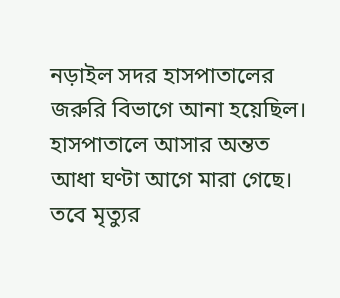নড়াইল সদর হাসপাতালের জরুরি বিভাগে আনা হয়েছিল। হাসপাতালে আসার অন্তত আধা ঘণ্টা আগে মারা গেছে। তবে মৃত্যুর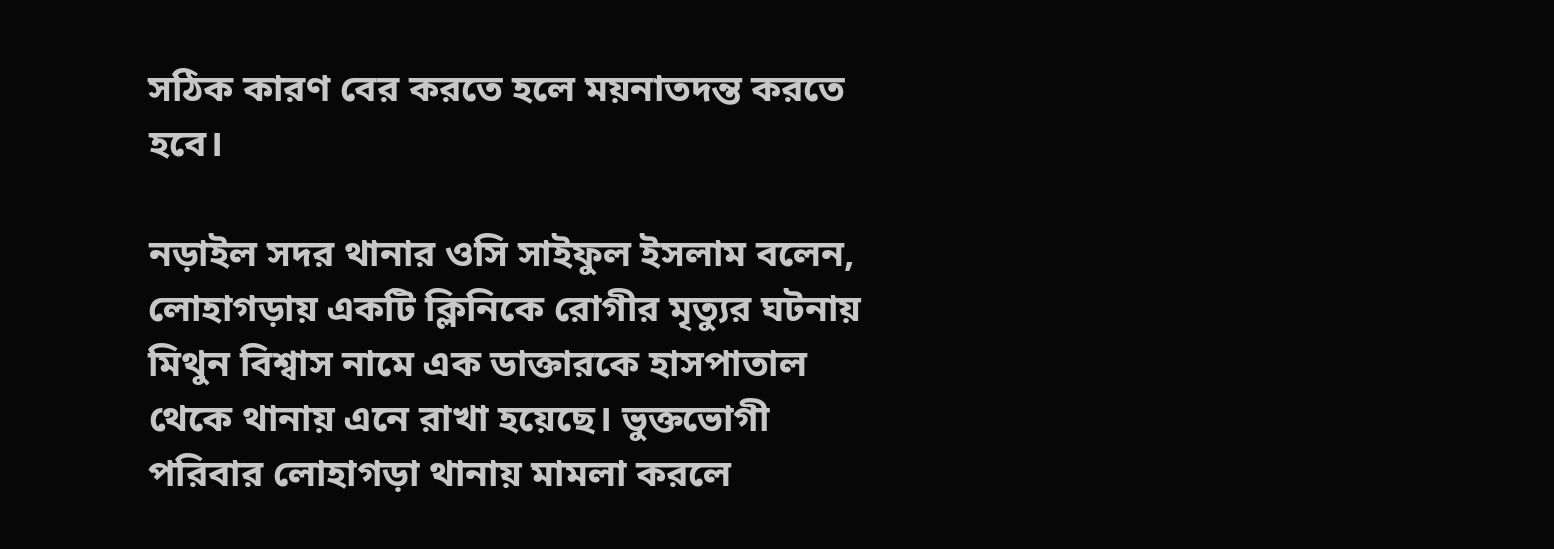সঠিক কারণ বের করতে হলে ময়নাতদন্ত করতে হবে।

নড়াইল সদর থানার ওসি সাইফুল ইসলাম বলেন, লোহাগড়ায় একটি ক্লিনিকে রোগীর মৃত্যুর ঘটনায় মিথুন বিশ্বাস নামে এক ডাক্তারকে হাসপাতাল থেকে থানায় এনে রাখা হয়েছে। ভুক্তভোগী পরিবার লোহাগড়া থানায় মামলা করলে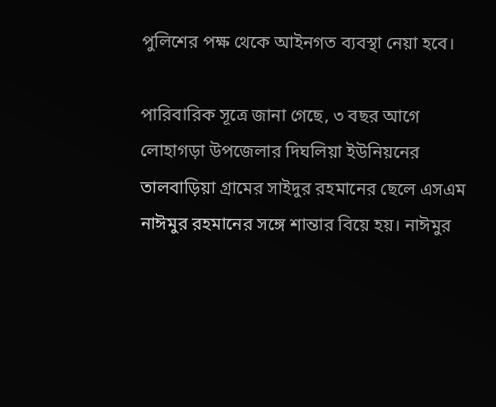পুলিশের পক্ষ থেকে আইনগত ব্যবস্থা নেয়া হবে।

পারিবারিক সূত্রে জানা গেছে, ৩ বছর আগে লোহাগড়া উপজেলার দিঘলিয়া ইউনিয়নের তালবাড়িয়া গ্রামের সাইদুর রহমানের ছেলে এসএম নাঈমুর রহমানের সঙ্গে শান্তার বিয়ে হয়। নাঈমুর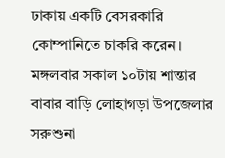ঢাকায় একটি বেসরকারি কোম্পানিতে চাকরি করেন। মঙ্গলবার সকাল ১০টায় শান্তার বাবার বাড়ি লোহাগড়া উপজেলার সরুশুনা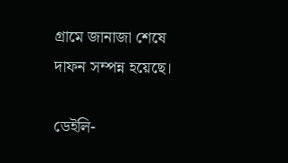গ্রামে জানাজা শেষে দাফন সম্পন্ন হয়েছে।

ডেইলি-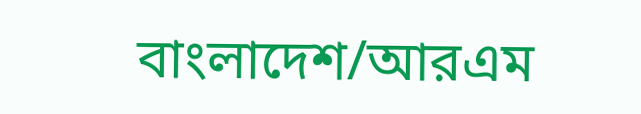বাংলাদেশ/আরএম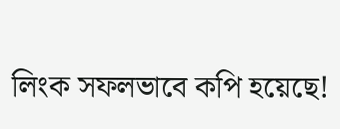লিংক সফলভাবে কপি হয়েছে!